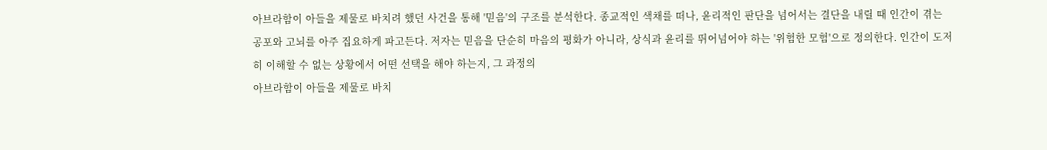아브라함이 아들을 제물로 바치려 했던 사건을 통해 '믿음'의 구조를 분석한다. 종교적인 색채를 떠나, 윤리적인 판단을 넘어서는 결단을 내릴 때 인간이 겪는 공포와 고뇌를 아주 집요하게 파고든다. 저자는 믿음을 단순히 마음의 평화가 아니라, 상식과 윤리를 뛰어넘어야 하는 '위험한 모험'으로 정의한다. 인간이 도저히 이해할 수 없는 상황에서 어떤 선택을 해야 하는지, 그 과정의
아브라함이 아들을 제물로 바치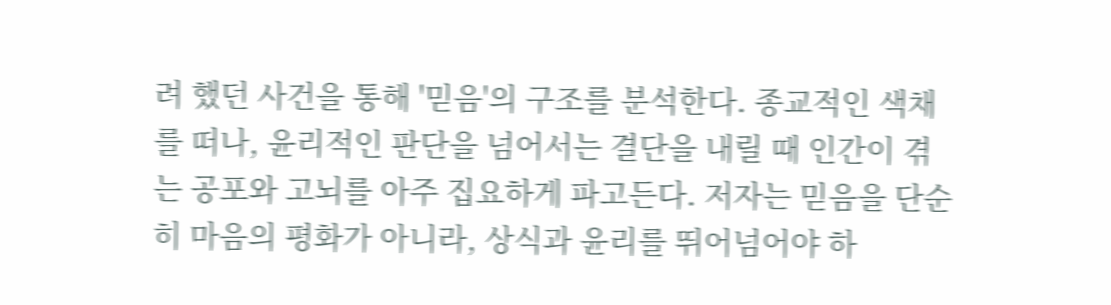려 했던 사건을 통해 '믿음'의 구조를 분석한다. 종교적인 색채를 떠나, 윤리적인 판단을 넘어서는 결단을 내릴 때 인간이 겪는 공포와 고뇌를 아주 집요하게 파고든다. 저자는 믿음을 단순히 마음의 평화가 아니라, 상식과 윤리를 뛰어넘어야 하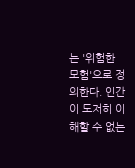는 '위험한 모험'으로 정의한다. 인간이 도저히 이해할 수 없는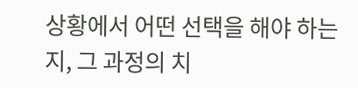상황에서 어떤 선택을 해야 하는지, 그 과정의 치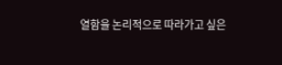열함을 논리적으로 따라가고 싶은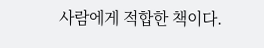사람에게 적합한 책이다.